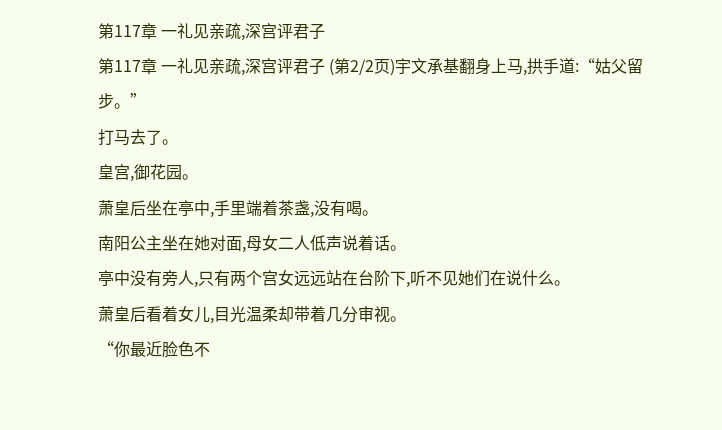第117章 一礼见亲疏,深宫评君子
第117章 一礼见亲疏,深宫评君子 (第2/2页)宇文承基翻身上马,拱手道:“姑父留步。”
打马去了。
皇宫,御花园。
萧皇后坐在亭中,手里端着茶盏,没有喝。
南阳公主坐在她对面,母女二人低声说着话。
亭中没有旁人,只有两个宫女远远站在台阶下,听不见她们在说什么。
萧皇后看着女儿,目光温柔却带着几分审视。
“你最近脸色不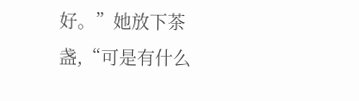好。”她放下茶盏,“可是有什么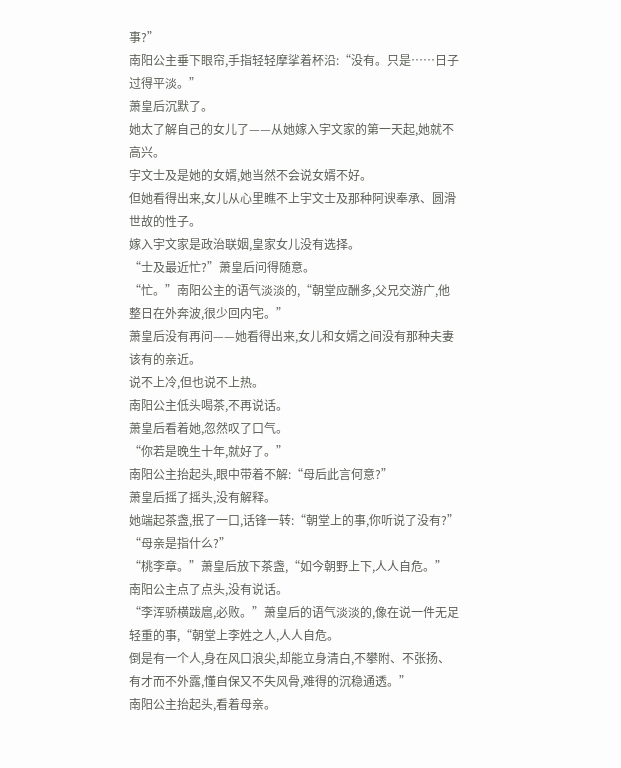事?”
南阳公主垂下眼帘,手指轻轻摩挲着杯沿:“没有。只是……日子过得平淡。”
萧皇后沉默了。
她太了解自己的女儿了——从她嫁入宇文家的第一天起,她就不高兴。
宇文士及是她的女婿,她当然不会说女婿不好。
但她看得出来,女儿从心里瞧不上宇文士及那种阿谀奉承、圆滑世故的性子。
嫁入宇文家是政治联姻,皇家女儿没有选择。
“士及最近忙?”萧皇后问得随意。
“忙。”南阳公主的语气淡淡的,“朝堂应酬多,父兄交游广,他整日在外奔波,很少回内宅。”
萧皇后没有再问——她看得出来,女儿和女婿之间没有那种夫妻该有的亲近。
说不上冷,但也说不上热。
南阳公主低头喝茶,不再说话。
萧皇后看着她,忽然叹了口气。
“你若是晚生十年,就好了。”
南阳公主抬起头,眼中带着不解:“母后此言何意?”
萧皇后摇了摇头,没有解释。
她端起茶盏,抿了一口,话锋一转:“朝堂上的事,你听说了没有?”
“母亲是指什么?”
“桃李章。”萧皇后放下茶盏,“如今朝野上下,人人自危。”
南阳公主点了点头,没有说话。
“李浑骄横跋扈,必败。”萧皇后的语气淡淡的,像在说一件无足轻重的事,“朝堂上李姓之人,人人自危。
倒是有一个人,身在风口浪尖,却能立身清白,不攀附、不张扬、有才而不外露,懂自保又不失风骨,难得的沉稳通透。”
南阳公主抬起头,看着母亲。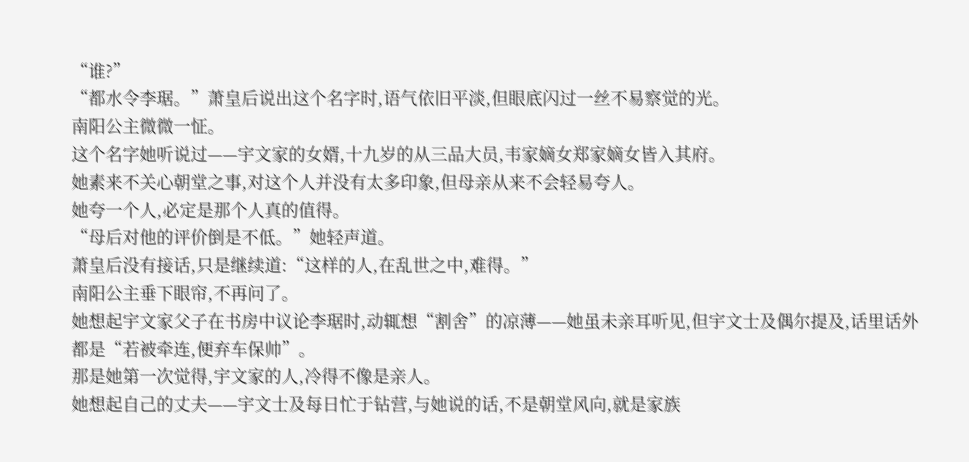“谁?”
“都水令李琚。”萧皇后说出这个名字时,语气依旧平淡,但眼底闪过一丝不易察觉的光。
南阳公主微微一怔。
这个名字她听说过——宇文家的女婿,十九岁的从三品大员,韦家嫡女郑家嫡女皆入其府。
她素来不关心朝堂之事,对这个人并没有太多印象,但母亲从来不会轻易夸人。
她夸一个人,必定是那个人真的值得。
“母后对他的评价倒是不低。”她轻声道。
萧皇后没有接话,只是继续道:“这样的人,在乱世之中,难得。”
南阳公主垂下眼帘,不再问了。
她想起宇文家父子在书房中议论李琚时,动辄想“割舍”的凉薄——她虽未亲耳听见,但宇文士及偶尔提及,话里话外都是“若被牵连,便弃车保帅”。
那是她第一次觉得,宇文家的人,冷得不像是亲人。
她想起自己的丈夫——宇文士及每日忙于钻营,与她说的话,不是朝堂风向,就是家族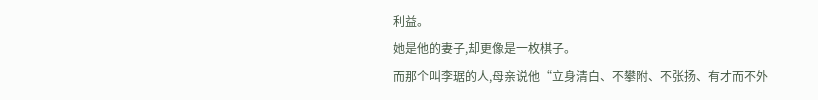利益。
她是他的妻子,却更像是一枚棋子。
而那个叫李琚的人,母亲说他“立身清白、不攀附、不张扬、有才而不外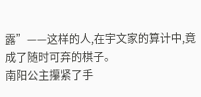露”——这样的人,在宇文家的算计中,竟成了随时可弃的棋子。
南阳公主攥紧了手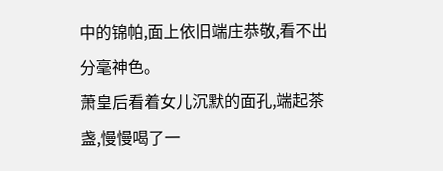中的锦帕,面上依旧端庄恭敬,看不出分毫神色。
萧皇后看着女儿沉默的面孔,端起茶盏,慢慢喝了一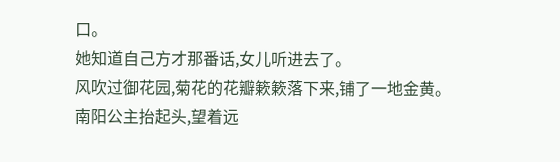口。
她知道自己方才那番话,女儿听进去了。
风吹过御花园,菊花的花瓣簌簌落下来,铺了一地金黄。
南阳公主抬起头,望着远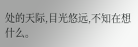处的天际,目光悠远,不知在想什么。